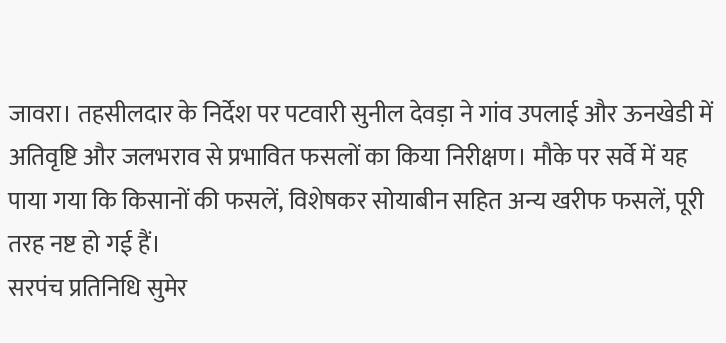जावरा। तहसीलदार के निर्देश पर पटवारी सुनील देवड़ा ने गांव उपलाई और ऊनखेडी में अतिवृष्टि और जलभराव से प्रभावित फसलों का किया निरीक्षण। मौके पर सर्वे में यह पाया गया कि किसानों की फसलें, विशेषकर सोयाबीन सहित अन्य खरीफ फसलें, पूरी तरह नष्ट हो गई हैं।
सरपंच प्रतिनिधि सुमेर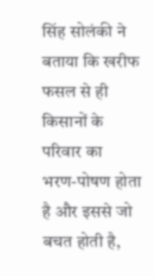सिंह सोलंकी ने बताया कि खरीफ फसल से ही किसानों के परिवार का भरण-पोषण होता है और इससे जो बचत होती है,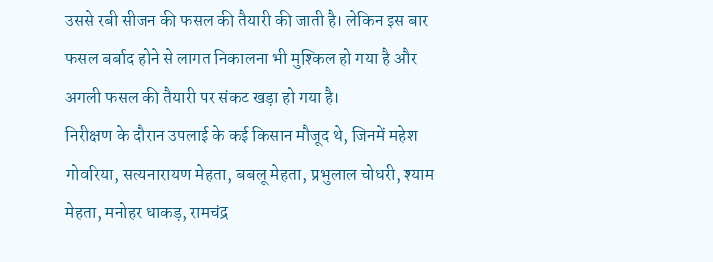उससे रबी सीजन की फसल की तैयारी की जाती है। लेकिन इस बार फसल बर्बाद होने से लागत निकालना भी मुश्किल हो गया है और अगली फसल की तैयारी पर संकट खड़ा हो गया है।
निरीक्षण के दौरान उपलाई के कई किसान मौजूद थे, जिनमें महेश गोवरिया, सत्यनारायण मेहता, बबलू मेहता, प्रभुलाल चोधरी, श्याम मेहता, मनोहर धाकड़, रामचंद्र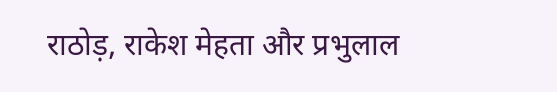राठोड़, राकेश मेहता और प्रभुलाल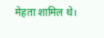मेहता शामिल थे।